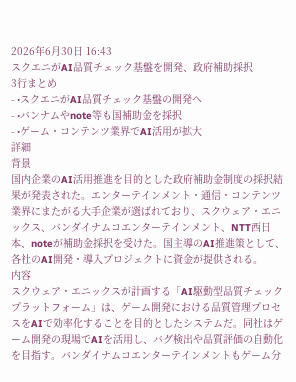2026年6月30日 16:43
スクエニがAI品質チェック基盤を開発、政府補助採択
3行まとめ
- •スクエニがAI品質チェック基盤の開発へ
- •バンナムやnote等も国補助金を採択
- •ゲーム・コンテンツ業界でAI活用が拡大
詳細
背景
国内企業のAI活用推進を目的とした政府補助金制度の採択結果が発表された。エンターテインメント・通信・コンテンツ業界にまたがる大手企業が選ばれており、スクウェア・エニックス、バンダイナムコエンターテインメント、NTT西日本、noteが補助金採択を受けた。国主導のAI推進策として、各社のAI開発・導入プロジェクトに資金が提供される。
内容
スクウェア・エニックスが計画する「AI駆動型品質チェックプラットフォーム」は、ゲーム開発における品質管理プロセスをAIで効率化することを目的としたシステムだ。同社はゲーム開発の現場でAIを活用し、バグ検出や品質評価の自動化を目指す。バンダイナムコエンターテインメントもゲーム分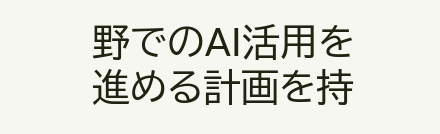野でのAI活用を進める計画を持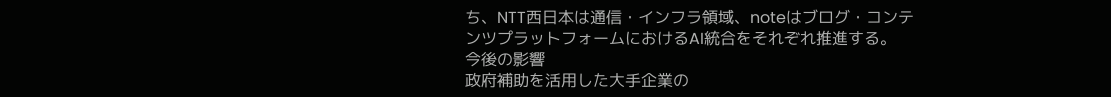ち、NTT西日本は通信・インフラ領域、noteはブログ・コンテンツプラットフォームにおけるAI統合をそれぞれ推進する。
今後の影響
政府補助を活用した大手企業の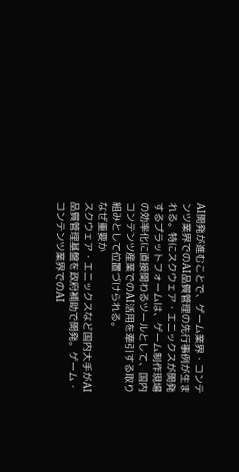AI開発が進むことで、ゲーム業界・コンテンツ業界でのAI品質管理の先行事例が生まれる。特にスクウェア・エニックスが開発するプラットフォームは、ゲーム制作現場の効率化に直接関わるツールとして、国内コンテンツ産業でのAI活用を牽引する取り組みとして位置づけられる。
なぜ重要か
スクウェア・エニックスなど国内大手がAI品質管理基盤を政府補助で開発。ゲーム・コンテンツ業界でのAI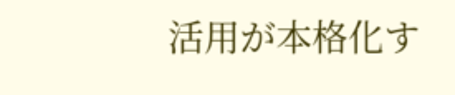活用が本格化す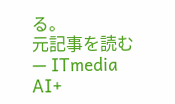る。
元記事を読む — ITmedia AI+